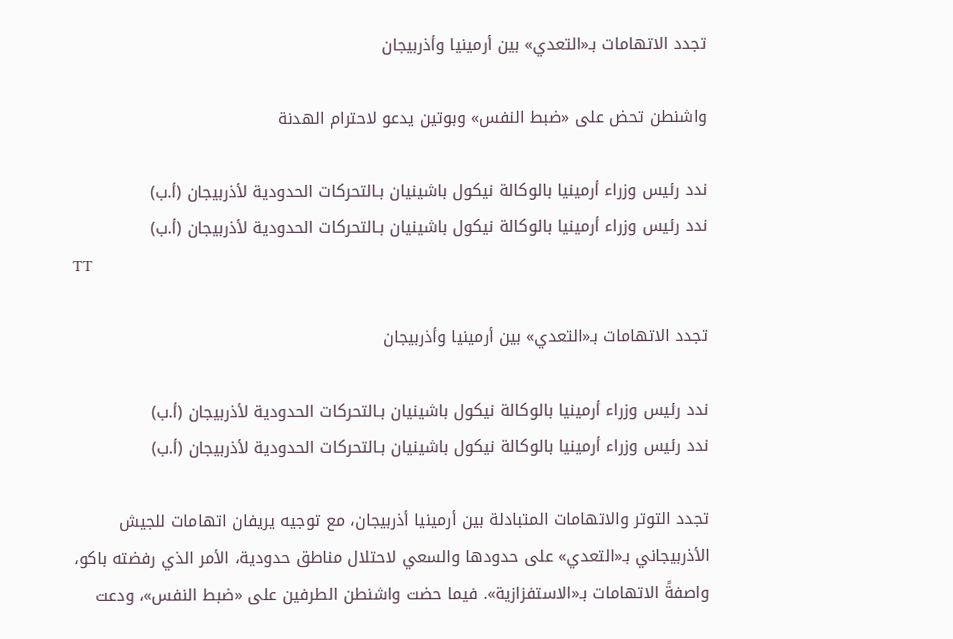تجدد الاتهامات بـ«التعدي» بين أرمينيا وأذربيجان

واشنطن تحض على «ضبط النفس» وبوتين يدعو لاحترام الهدنة

ندد رئيس وزراء أرمينيا بالوكالة نيكول باشينيان بـالتحركات الحدودية لأذربيجان (أ.ب)
ندد رئيس وزراء أرمينيا بالوكالة نيكول باشينيان بـالتحركات الحدودية لأذربيجان (أ.ب)
TT

تجدد الاتهامات بـ«التعدي» بين أرمينيا وأذربيجان

ندد رئيس وزراء أرمينيا بالوكالة نيكول باشينيان بـالتحركات الحدودية لأذربيجان (أ.ب)
ندد رئيس وزراء أرمينيا بالوكالة نيكول باشينيان بـالتحركات الحدودية لأذربيجان (أ.ب)

تجدد التوتر والاتهامات المتبادلة بين أرمينيا أذربيجان، مع توجيه يريفان اتهامات للجيش الأذربيجاني بـ«التعدي» على حدودها والسعي لاحتلال مناطق حدودية، الأمر الذي رفضته باكو، واصفةً الاتهامات بـ«الاستفزازية». فيما حضت واشنطن الطرفين على «ضبط النفس»، ودعت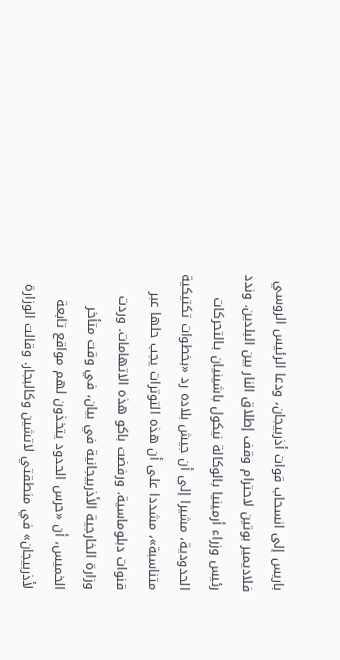باريس إلى انسحاب قوات أذربيجان، ودعا الرئيس الروسي فلاديمير بوتين لاحترام وقف إطلاق النار بين البلدين. وندد رئيس وزراء أرمينيا بالوكالة نيكول باشينيان بـالتحركات الحدودية، مشيرا إلى أن جيش بلاده رد «بخطوات تكتيكية متناسبة»، مشددا على أن هذه التوترات يجب حلها عبر قنوات دبلوماسية. ورفضت باكو هذه الاتهامات. وردت وزارة الخارجية الأذربيجانية في بيان، في وقت متأخر الخميس، أن «حرس الحدود يتخذون لهم مواقع تابعة لأذربيجان» في منطقتي لاتشين وكالبجار. وقالت الوزارة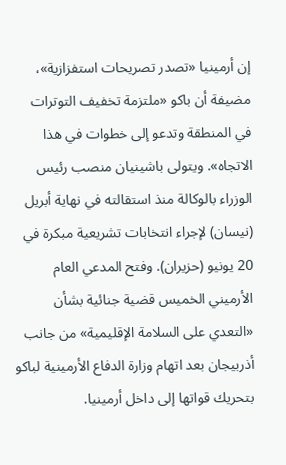إن أرمينيا «تصدر تصريحات استفزازية»، مضيفة أن باكو «ملتزمة تخفيف التوترات في المنطقة وتدعو إلى خطوات في هذا الاتجاه». ويتولى باشينيان منصب رئيس الوزراء بالوكالة منذ استقالته في نهاية أبريل (نيسان) لإجراء انتخابات تشريعية مبكرة في 20 يونيو (حزيران). وفتح المدعي العام الأرميني الخميس قضية جنائية بشأن «التعدي على السلامة الإقليمية» من جانب أذربيجان بعد اتهام وزارة الدفاع الأرمينية لباكو بتحريك قواتها إلى داخل أرمينيا.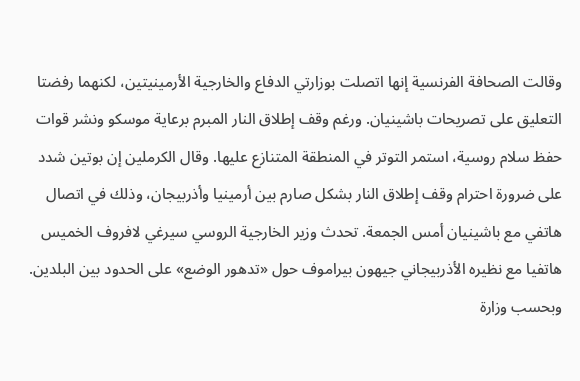وقالت الصحافة الفرنسية إنها اتصلت بوزارتي الدفاع والخارجية الأرمينيتين، لكنهما رفضتا التعليق على تصريحات باشينيان. ورغم وقف إطلاق النار المبرم برعاية موسكو ونشر قوات حفظ سلام روسية، استمر التوتر في المنطقة المتنازع عليها. وقال الكرملين إن بوتين شدد على ضرورة احترام وقف إطلاق النار بشكل صارم بين أرمينيا وأذربيجان، وذلك في اتصال هاتفي مع باشينيان أمس الجمعة. تحدث وزير الخارجية الروسي سيرغي لافروف الخميس هاتفيا مع نظيره الأذربيجاني جيهون بيراموف حول «تدهور الوضع» على الحدود بين البلدين. وبحسب وزارة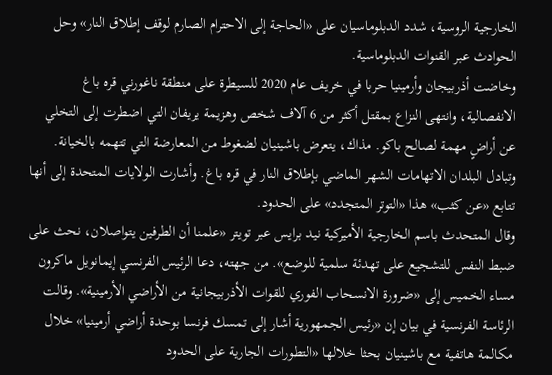الخارجية الروسية، شدد الدبلوماسيان على «الحاجة إلى الاحترام الصارم لوقف إطلاق النار» وحل الحوادث عبر القنوات الدبلوماسية.
وخاضت أذربيجان وأرمينيا حربا في خريف عام 2020 للسيطرة على منطقة ناغورني قره باغ الانفصالية، وانتهى النزاع بمقتل أكثر من 6 آلاف شخص وهزيمة يريفان التي اضطرت إلى التخلي عن أراضٍ مهمة لصالح باكو. مذاك، يتعرض باشينيان لضغوط من المعارضة التي تتهمه بالخيانة. وتبادل البلدان الاتهامات الشهر الماضي بإطلاق النار في قره باغ. وأشارت الولايات المتحدة إلى أنها تتابع «عن كثب» هذا «التوتر المتجدد» على الحدود.
وقال المتحدث باسم الخارجية الأميركية نيد برايس عبر تويتر «علمنا أن الطرفين يتواصلان، نحث على ضبط النفس للتشجيع على تهدئة سلمية للوضع». من جهته، دعا الرئيس الفرنسي إيمانويل ماكرون مساء الخميس إلى «ضرورة الانسحاب الفوري للقوات الأذربيجانية من الأراضي الأرمينية». وقالت الرئاسة الفرنسية في بيان إن «رئيس الجمهورية أشار إلى تمسك فرنسا بوحدة أراضي أرمينيا» خلال مكالمة هاتفية مع باشينيان بحثا خلالها «التطورات الجارية على الحدود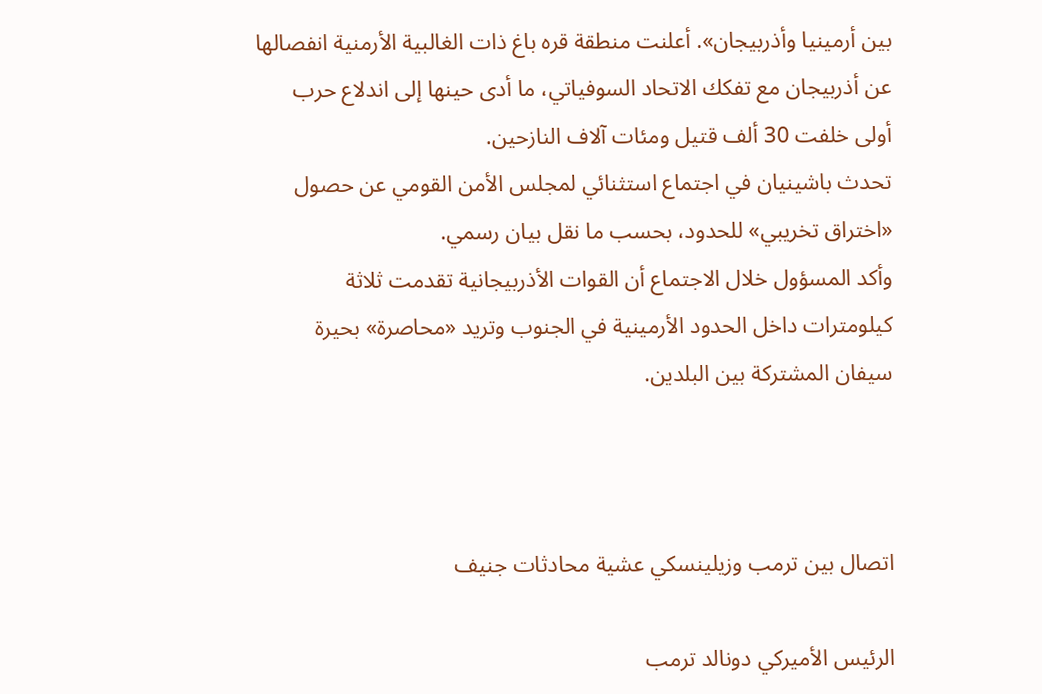بين أرمينيا وأذربيجان». أعلنت منطقة قره باغ ذات الغالبية الأرمنية انفصالها عن أذربيجان مع تفكك الاتحاد السوفياتي، ما أدى حينها إلى اندلاع حرب أولى خلفت 30 ألف قتيل ومئات آلاف النازحين.
تحدث باشينيان في اجتماع استثنائي لمجلس الأمن القومي عن حصول «اختراق تخريبي» للحدود، بحسب ما نقل بيان رسمي.
وأكد المسؤول خلال الاجتماع أن القوات الأذربيجانية تقدمت ثلاثة كيلومترات داخل الحدود الأرمينية في الجنوب وتريد «محاصرة» بحيرة سيفان المشتركة بين البلدين.



اتصال بين ترمب وزيلينسكي عشية محادثات جنيف

الرئيس الأميركي دونالد ترمب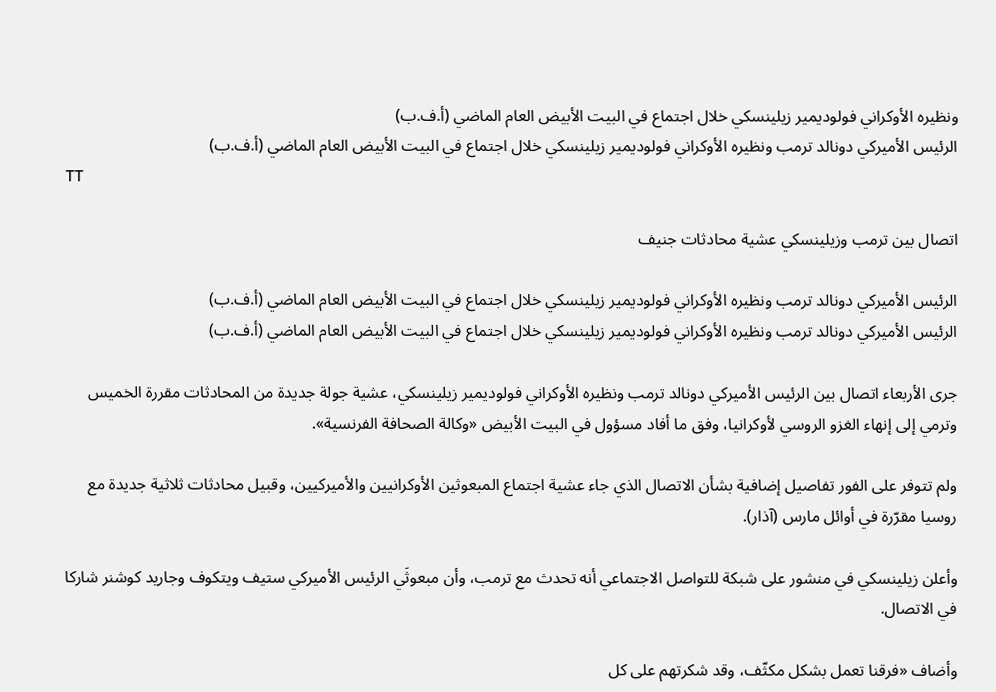ونظيره الأوكراني فولوديمير زيلينسكي خلال اجتماع في البيت الأبيض العام الماضي (أ.ف.ب)
الرئيس الأميركي دونالد ترمب ونظيره الأوكراني فولوديمير زيلينسكي خلال اجتماع في البيت الأبيض العام الماضي (أ.ف.ب)
TT

اتصال بين ترمب وزيلينسكي عشية محادثات جنيف

الرئيس الأميركي دونالد ترمب ونظيره الأوكراني فولوديمير زيلينسكي خلال اجتماع في البيت الأبيض العام الماضي (أ.ف.ب)
الرئيس الأميركي دونالد ترمب ونظيره الأوكراني فولوديمير زيلينسكي خلال اجتماع في البيت الأبيض العام الماضي (أ.ف.ب)

جرى الأربعاء اتصال بين الرئيس الأميركي دونالد ترمب ونظيره الأوكراني فولوديمير زيلينسكي، عشية جولة جديدة من المحادثات مقررة الخميس وترمي إلى إنهاء الغزو الروسي لأوكرانيا، وفق ما أفاد مسؤول في البيت الأبيض «وكالة الصحافة الفرنسية».

ولم تتوفر على الفور تفاصيل إضافية بشأن الاتصال الذي جاء عشية اجتماع المبعوثين الأوكرانيين والأميركيين، وقبيل محادثات ثلاثية جديدة مع روسيا مقرّرة في أوائل مارس (آذار).

وأعلن زيلينسكي في منشور على شبكة للتواصل الاجتماعي أنه تحدث مع ترمب، وأن مبعوثَي الرئيس الأميركي ستيف ويتكوف وجاريد كوشنر شاركا في الاتصال.

وأضاف «فرقنا تعمل بشكل مكثّف، وقد شكرتهم على كل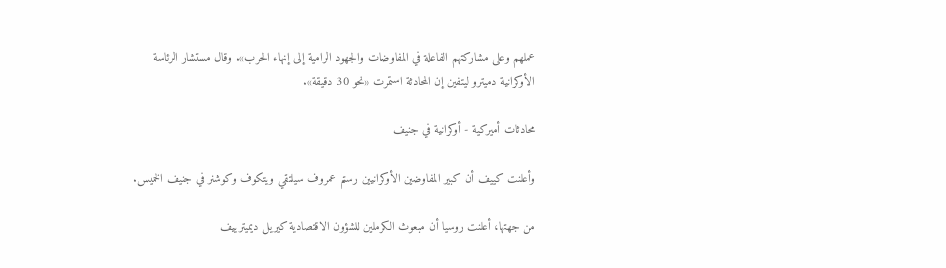عملهم وعلى مشاركتهم الفاعلة في المفاوضات والجهود الرامية إلى إنهاء الحرب». وقال مستشار الرئاسة الأوكرانية دميترو ليتفين إن المحادثة استمرت «نحو 30 دقيقة».

محادثات أميركية - أوكرانية في جنيف

وأعلنت كييف أن كبير المفاوضين الأوكرانيين رستم عمروف سيلتقي ويتكوف وكوشنر في جنيف الخميس.

من جهتها، أعلنت روسيا أن مبعوث الكرملين للشؤون الاقتصادية كيريل ديميترييف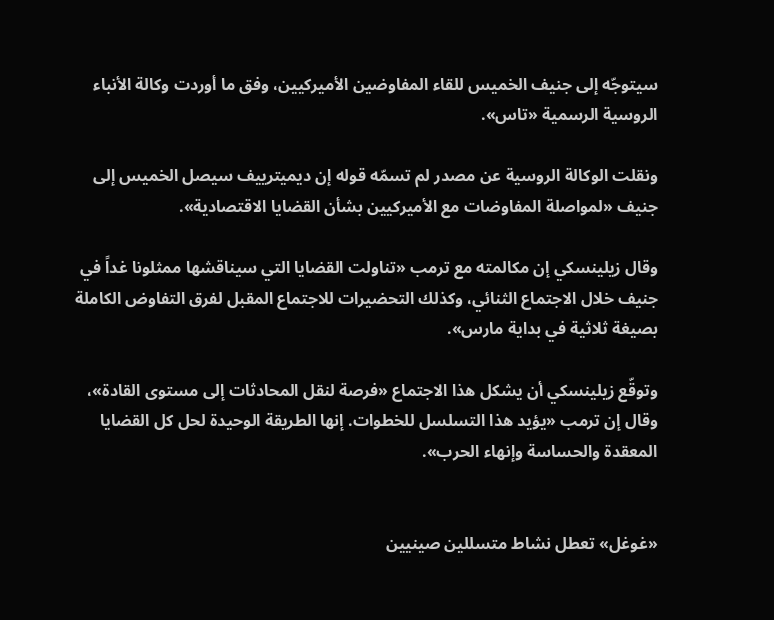سيتوجّه إلى جنيف الخميس للقاء المفاوضين الأميركيين، وفق ما أوردت وكالة الأنباء الروسية الرسمية «تاس».

ونقلت الوكالة الروسية عن مصدر لم تسمّه قوله إن ديميترييف سيصل الخميس إلى جنيف «لمواصلة المفاوضات مع الأميركيين بشأن القضايا الاقتصادية».

وقال زيلينسكي إن مكالمته مع ترمب «تناولت القضايا التي سيناقشها ممثلونا غداً في جنيف خلال الاجتماع الثنائي، وكذلك التحضيرات للاجتماع المقبل لفرق التفاوض الكاملة بصيغة ثلاثية في بداية مارس».

وتوقّع زيلينسكي أن يشكل هذا الاجتماع «فرصة لنقل المحادثات إلى مستوى القادة»، وقال إن ترمب «يؤيد هذا التسلسل للخطوات. إنها الطريقة الوحيدة لحل كل القضايا المعقدة والحساسة وإنهاء الحرب».


«غوغل» تعطل نشاط متسللين صينيين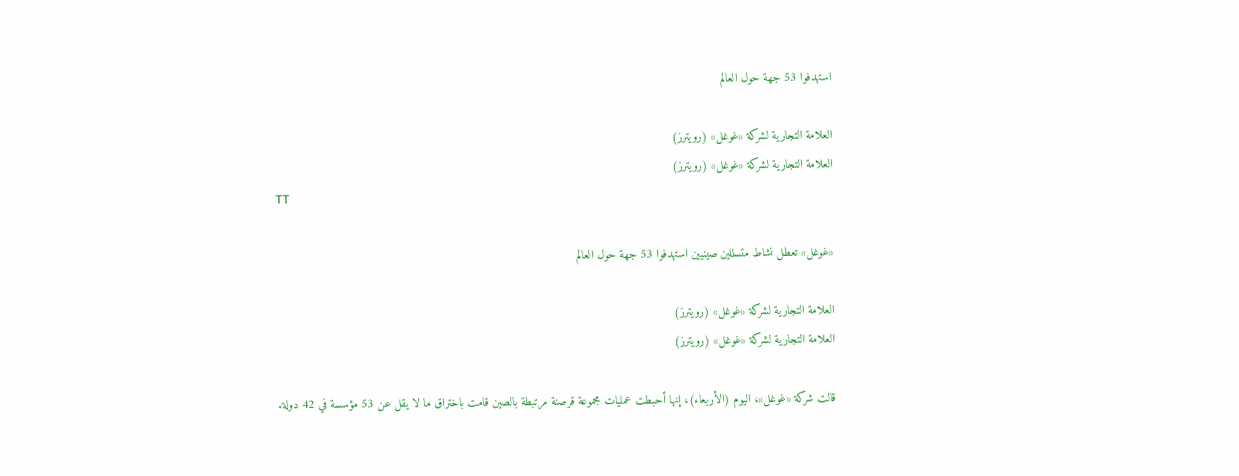استهدفوا 53 جهة حول العالم

العلامة التجارية لشركة «غوغل» (رويترز)
العلامة التجارية لشركة «غوغل» (رويترز)
TT

«غوغل» تعطل نشاط متسللين صينيين استهدفوا 53 جهة حول العالم

العلامة التجارية لشركة «غوغل» (رويترز)
العلامة التجارية لشركة «غوغل» (رويترز)

قالت شركة «غوغل»، ‌اليوم (الأربعاء)، إنها أحبطت عمليات مجموعة قرصنة مرتبطة بالصين قامت باختراق ما لا يقل عن 53 مؤسسة في 42 دولة.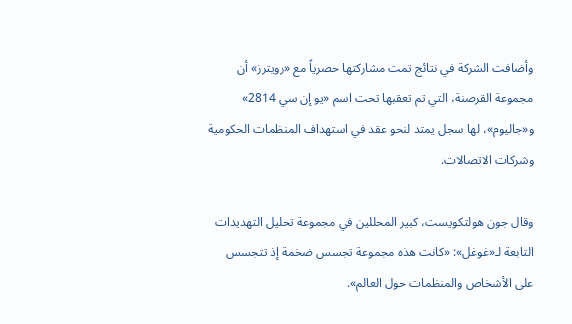وأضافت الشركة في نتائج تمت مشاركتها حصرياً مع «رويترز» أن مجموعة القرصنة، التي تم تعقبها تحت اسم «يو إن سي 2814» و«جاليوم»، لها سجل يمتد لنحو عقد في استهداف المنظمات الحكومية وشركات الاتصالات.

وقال جون هولتكويست، كبير المحللين في مجموعة تحليل التهديدات التابعة لـ«غوغل»: «كانت هذه مجموعة تجسس ضخمة إذ تتجسس على ‌الأشخاص والمنظمات حول ‌العالم».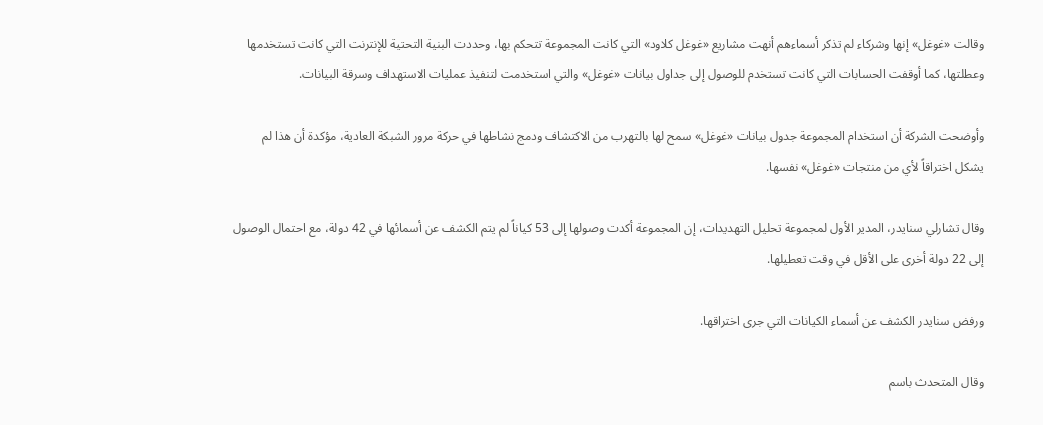وقالت «غوغل» إنها وشركاء لم ‌تذكر أسماءهم أنهت مشاريع «غوغل كلاود» التي كانت المجموعة تتحكم بها، وحددت البنية التحتية للإنترنت التي كانت تستخدمها وعطلتها، كما أوقفت الحسابات التي كانت تستخدم للوصول إلى جداول بيانات «غوغل» والتي استخدمت لتنفيذ عمليات الاستهداف وسرقة البيانات.

وأوضحت الشركة أن استخدام المجموعة جدول بيانات «غوغل» سمح لها بالتهرب من الاكتشاف ودمج نشاطها في ‌حركة مرور الشبكة العادية، مؤكدة ‌أن هذا لم يشكل اختراقاً لأي من منتجات ‌«غوغل» نفسها.

وقال تشارلي سنايدر، المدير الأول لمجموعة ‌تحليل التهديدات، إن المجموعة أكدت وصولها إلى 53 كياناً لم يتم الكشف عن أسمائها في 42 دولة، مع احتمال الوصول إلى 22 دولة أخرى على الأقل في ‌وقت تعطيلها.

ورفض سنايدر الكشف عن أسماء الكيانات التي جرى اختراقها.

وقال المتحدث باسم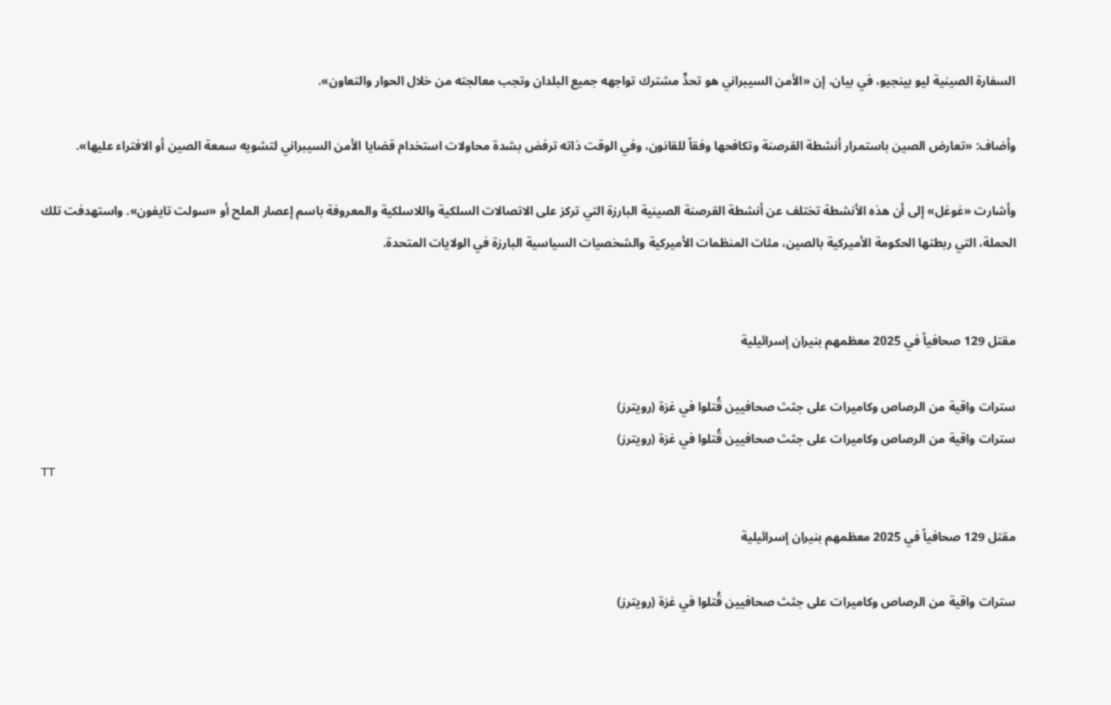السفارة الصينية ليو بينجيو، في بيان، إن «الأمن السيبراني هو تحدٍّ مشترك تواجهه جميع البلدان وتجب معالجته من خلال الحوار والتعاون».

وأضاف: «تعارض الصين باستمرار أنشطة القرصنة وتكافحها وفقاً للقانون، وفي الوقت ذاته ترفض بشدة محاولات استخدام قضايا الأمن السيبراني لتشويه سمعة الصين أو الافتراء عليها».

وأشارت «غوغل» إلى أن هذه الأنشطة تختلف عن أنشطة القرصنة الصينية البارزة التي تركز على الاتصالات السلكية واللاسلكية والمعروفة باسم إعصار الملح أو «سولت تايفون». واستهدفت تلك الحملة، التي ربطتها الحكومة الأميركية بالصين، مئات المنظمات الأميركية والشخصيات السياسية البارزة في الولايات المتحدة.


مقتل 129 صحافياً في 2025 معظمهم بنيران إسرائيلية

سترات واقية من الرصاص وكاميرات على جثث صحافيين قُتلوا في غزة (رويترز)
سترات واقية من الرصاص وكاميرات على جثث صحافيين قُتلوا في غزة (رويترز)
TT

مقتل 129 صحافياً في 2025 معظمهم بنيران إسرائيلية

سترات واقية من الرصاص وكاميرات على جثث صحافيين قُتلوا في غزة (رويترز)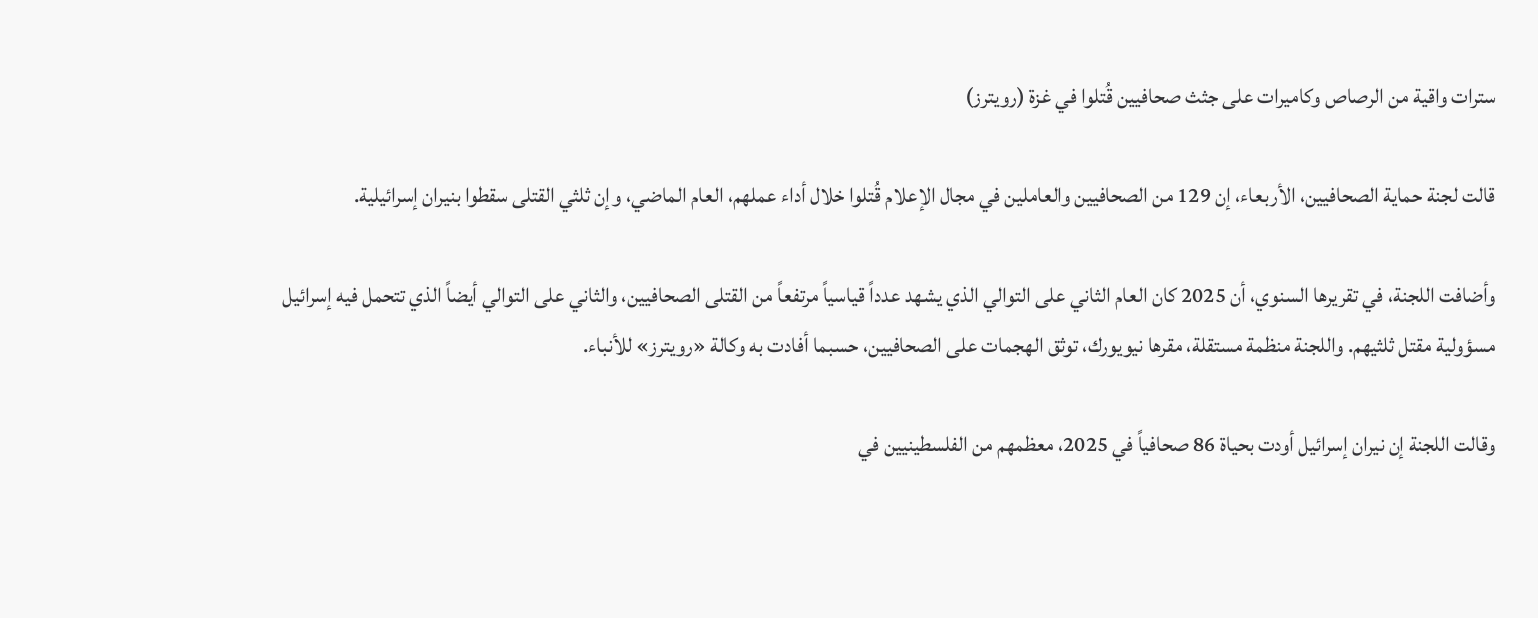سترات واقية من الرصاص وكاميرات على جثث صحافيين قُتلوا في غزة (رويترز)

قالت لجنة حماية الصحافيين، الأربعاء، إن 129 من الصحافيين والعاملين في مجال الإعلام قُتلوا خلال أداء عملهم، العام الماضي، وإن ثلثي القتلى سقطوا بنيران إسرائيلية.

وأضافت اللجنة، في تقريرها السنوي، أن 2025 كان العام الثاني على التوالي الذي يشهد عدداً قياسياً مرتفعاً من القتلى الصحافيين، والثاني على التوالي أيضاً الذي تتحمل فيه إسرائيل مسؤولية مقتل ثلثيهم. واللجنة منظمة مستقلة، مقرها نيويورك، توثق الهجمات على الصحافيين، حسبما أفادت به وكالة «رويترز» للأنباء.

وقالت اللجنة إن نيران إسرائيل أودت بحياة 86 صحافياً في 2025، معظمهم من الفلسطينيين في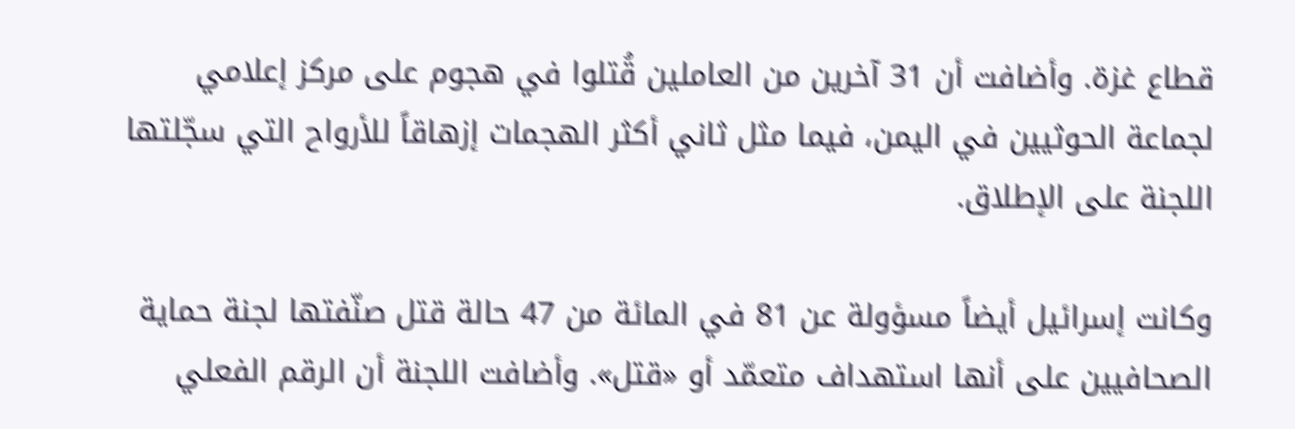قطاع غزة. وأضافت أن 31 آخرين من العاملين قُتلوا في هجوم على مركز إعلامي لجماعة الحوثيين في اليمن، فيما مثل ثاني أكثر الهجمات إزهاقاً للأرواح التي سجّلتها اللجنة على الإطلاق.

وكانت إسرائيل أيضاً مسؤولة عن 81 في المائة من 47 حالة قتل صنّفتها لجنة حماية الصحافيين على أنها استهداف متعمّد أو «قتل». وأضافت اللجنة أن الرقم الفعلي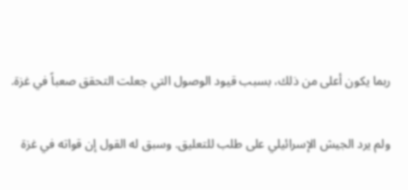ربما يكون أعلى من ذلك، بسبب قيود الوصول التي جعلت التحقق صعباً في غزة.

ولم يرد الجيش الإسرائيلي على طلب للتعليق. وسبق له القول إن قواته في غزة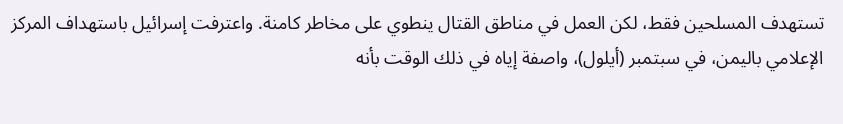تستهدف المسلحين فقط، لكن العمل في مناطق القتال ينطوي على مخاطر كامنة. واعترفت إسرائيل باستهداف المركز الإعلامي باليمن، في سبتمبر (أيلول)، واصفة إياه في ذلك الوقت بأنه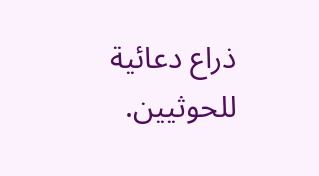ذراع دعائية للحوثيين.